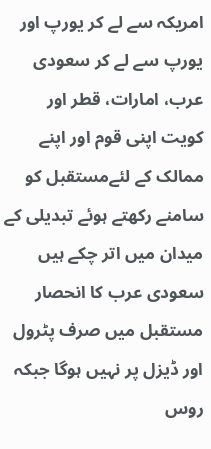امریکہ سے لے کر یورپ اور یورپ سے لے کر سعودی عرب، امارات، قطر اور کویت اپنی قوم اور اپنے ممالک کے لئےمستقبل کو سامنے رکھتے ہوئے تبدیلی کے میدان میں اتر چکے ہیں سعودی عرب کا انحصار مستقبل میں صرف پٹرول اور ڈیزل پر نہیں ہوگا جبکہ روس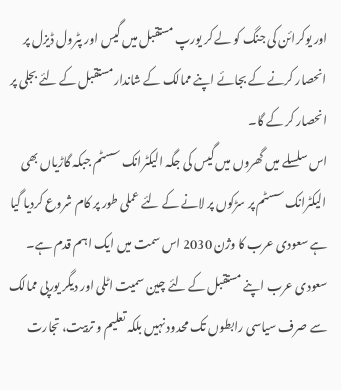اور یوکرائن کی جنگ کو لے کر یورپ مستقبل میں گیس اور پٹرول ڈیزل پر انحصار کرنے کے بجائے اپنے ممالک کے شاندار مستقبل کے لئے بجلی پر انحصار کر کے گا۔
اس سلسلے میں گھروں میں گیس کی جگہ الیکٹرانک سسٹم جبکہ گاڑیاں بھی الیکٹرانک سسٹم پر سڑکوں پر لانے کے لئے عملی طور پر کام شروع کردیا گیا ہے سعودی عرب کا وژن 2030 اس سمت میں ایک اہم قدم ہے۔ سعودی عرب اپنے مستقبل کے لئے چین سمیت اٹلی اور دیگر یورپی ممالک سے صرف سیاسی رابطوں تک محدود نہیں بلکہ تعلیم و تربیت، تجارت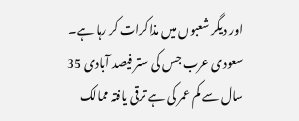اور دیگر شعبوں میں مذاکرات کر رہا ہے۔
سعودی عرب جس کی ستر فیصد آبادی 35 سال سے کم عمر کی ہے ترقی یافتہ ممالک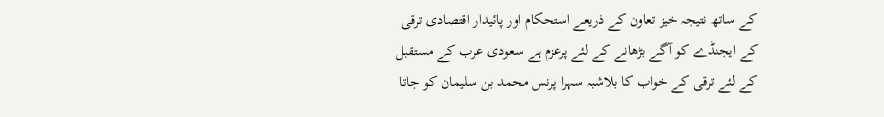کے ساتھ نتیجہ خیز تعاون کے ذریعے استحکام اور پائیدار اقتصادی ترقی کے ایجنڈے کو آگے بڑھانے کے لئے پرعزم ہے سعودی عرب کے مستقبل کے لئے ترقی کے خواب کا بلاشبہ سہرا پرنس محمد بن سلیمان کو جاتا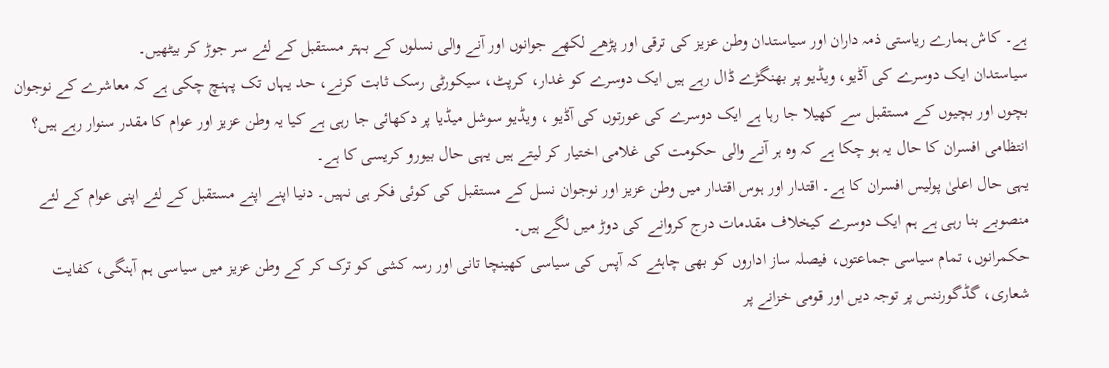ہے۔ کاش ہمارے ریاستی ذمہ داران اور سیاستدان وطن عزیز کی ترقی اور پڑھے لکھے جوانوں اور آنے والی نسلوں کے بہتر مستقبل کے لئے سر جوڑ کر بیٹھیں۔
سیاستدان ایک دوسرے کی آڈیو، ویڈیو پر بھنگڑے ڈال رہے ہیں ایک دوسرے کو غدار، کرپٹ، سیکورٹی رسک ثابت کرنے، حد یہاں تک پہنچ چکی ہے کہ معاشرے کے نوجوان بچوں اور بچیوں کے مستقبل سے کھیلا جا رہا ہے ایک دوسرے کی عورتوں کی آڈیو ، ویڈیو سوشل میڈیا پر دکھائی جا رہی ہے کیا یہ وطن عزیز اور عوام کا مقدر سنوار رہے ہیں؟ انتظامی افسران کا حال یہ ہو چکا ہے کہ وہ ہر آنے والی حکومت کی غلامی اختیار کر لیتے ہیں یہی حال بیورو کریسی کا ہے۔
یہی حال اعلیٰ پولیس افسران کا ہے۔ اقتدار اور ہوس اقتدار میں وطن عزیز اور نوجوان نسل کے مستقبل کی کوئی فکر ہی نہیں۔ دنیا اپنے اپنے مستقبل کے لئے اپنی عوام کے لئے منصوبے بنا رہی ہے ہم ایک دوسرے کیخلاف مقدمات درج کروانے کی دوڑ میں لگے ہیں۔
حکمرانوں، تمام سیاسی جماعتوں، فیصلہ ساز اداروں کو بھی چاہئے کہ آپس کی سیاسی کھینچا تانی اور رسہ کشی کو ترک کر کے وطن عزیز میں سیاسی ہم آہنگی، کفایت شعاری، گڈگورننس پر توجہ دیں اور قومی خزانے پر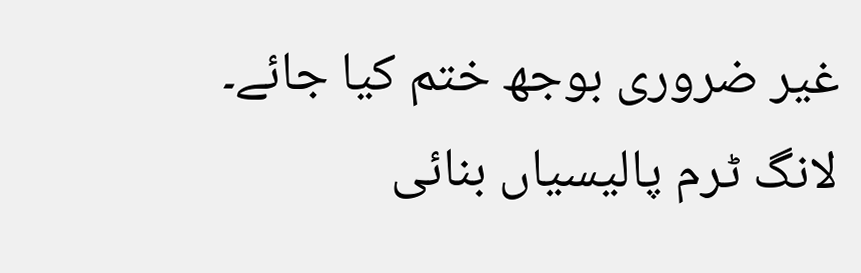غیر ضروری بوجھ ختم کیا جائے۔ لانگ ٹرم پالیسیاں بنائی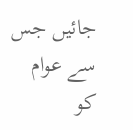جائیں جس سے عوام کو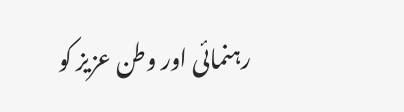رہنمائی اور وطن عزیز کو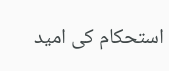استحکام کی امید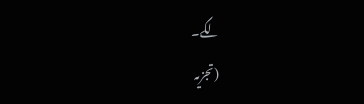لگے۔
(تجزیہ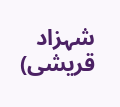شہزاد قریشی)